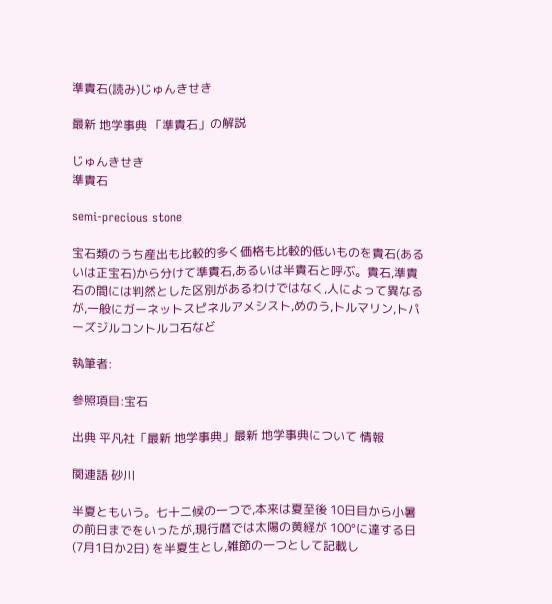準貴石(読み)じゅんきせき

最新 地学事典 「準貴石」の解説

じゅんきせき
準貴石

semi-precious stone

宝石類のうち産出も比較的多く価格も比較的低いものを貴石(あるいは正宝石)から分けて準貴石,あるいは半貴石と呼ぶ。貴石,準貴石の間には判然とした区別があるわけではなく,人によって異なるが,一般にガーネットスピネルアメシスト,めのう,トルマリン,トパーズジルコントルコ石など

執筆者:

参照項目:宝石

出典 平凡社「最新 地学事典」最新 地学事典について 情報

関連語 砂川

半夏ともいう。七十二候の一つで,本来は夏至後 10日目から小暑の前日までをいったが,現行暦では太陽の黄経が 100°に達する日 (7月1日か2日) を半夏生とし,雑節の一つとして記載し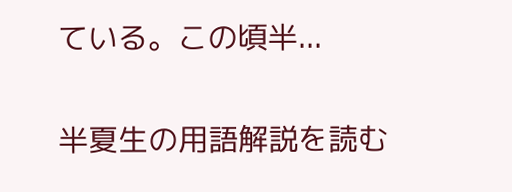ている。この頃半...

半夏生の用語解説を読む